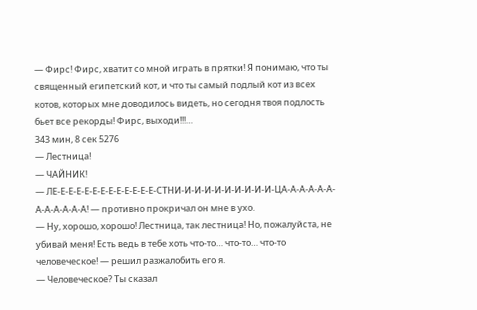— Фирс! Фирс, хватит со мной играть в прятки! Я понимаю, что ты священный египетский кот, и что ты самый подлый кот из всех котов, которых мне доводилось видеть, но сегодня твоя подлость бьет все рекорды! Фирс, выходи!!!…
343 мин, 8 сек 5276
— Лестница!
— ЧАЙНИК!
— ЛЕ-Е-Е-Е-Е-Е-Е-Е-Е-Е-Е-Е-Е-СТНИ-И-И-И-И-И-И-И-И-И-ЦА-А-А-А-А-А-А-А-А-А-А-А! — противно прокричал он мне в ухо.
— Ну, хорошо, хорошо! Лестница, так лестница! Но, пожалуйста, не убивай меня! Есть ведь в тебе хоть что-то… что-то… что-то человеческое! — решил разжалобить его я.
— Человеческое? Ты сказал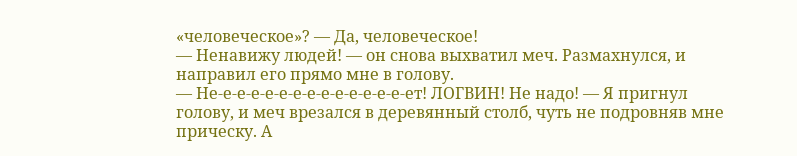«человеческое»? — Да, человеческое!
— Ненавижу людей! — он снова выхватил меч. Размахнулся, и направил его прямо мне в голову.
— Не-е-е-е-е-е-е-е-е-е-е-е-е-е-ет! ЛОГВИН! Не надо! — Я пригнул голову, и меч врезался в деревянный столб, чуть не подровняв мне прическу. А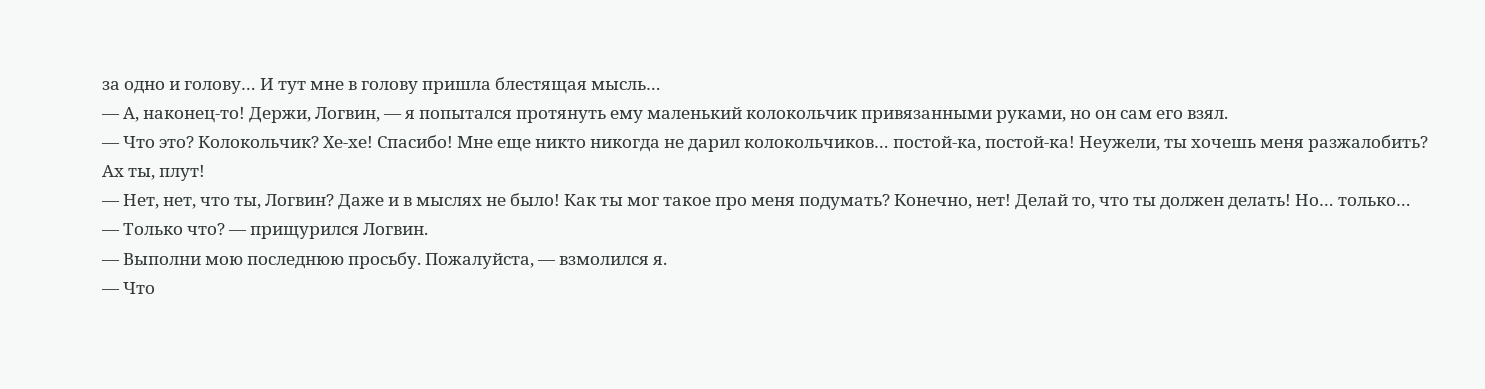за одно и голову… И тут мне в голову пришла блестящая мысль…
— А, наконец-то! Держи, Логвин, — я попытался протянуть ему маленький колокольчик привязанными руками, но он сам его взял.
— Что это? Колокольчик? Хе-хе! Спасибо! Мне еще никто никогда не дарил колокольчиков… постой-ка, постой-ка! Неужели, ты хочешь меня разжалобить? Ах ты, плут!
— Нет, нет, что ты, Логвин? Даже и в мыслях не было! Как ты мог такое про меня подумать? Конечно, нет! Делай то, что ты должен делать! Но… только…
— Только что? — прищурился Логвин.
— Выполни мою последнюю просьбу. Пожалуйста, — взмолился я.
— Что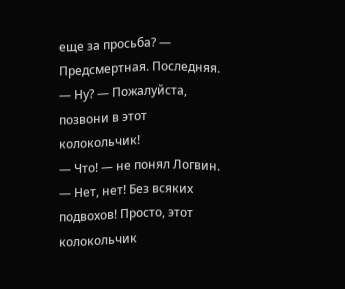еще за просьба? — Предсмертная. Последняя.
— Ну? — Пожалуйста, позвони в этот колокольчик!
— Что! — не понял Логвин.
— Нет, нет! Без всяких подвохов! Просто, этот колокольчик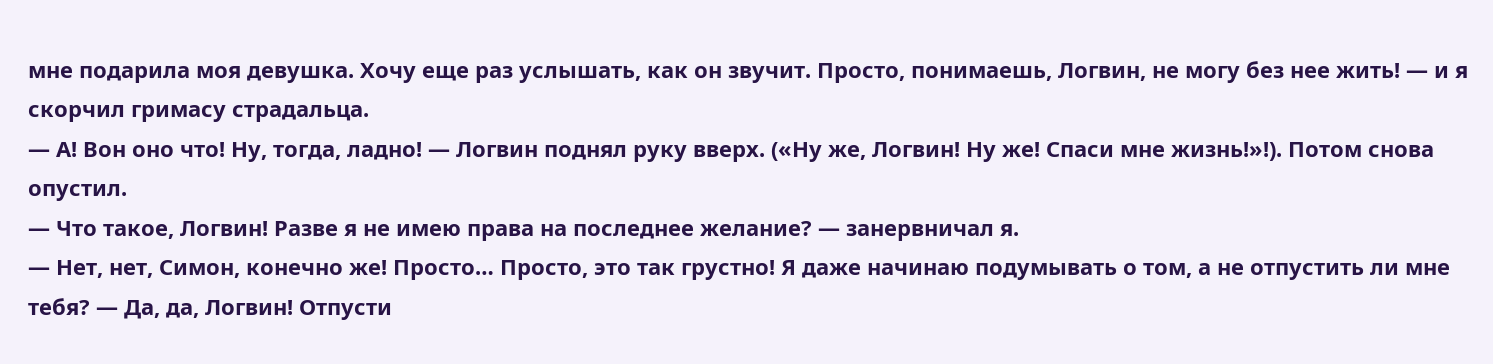мне подарила моя девушка. Хочу еще раз услышать, как он звучит. Просто, понимаешь, Логвин, не могу без нее жить! — и я скорчил гримасу страдальца.
— А! Вон оно что! Ну, тогда, ладно! — Логвин поднял руку вверх. («Ну же, Логвин! Ну же! Спаси мне жизнь!»!). Потом снова опустил.
— Что такое, Логвин! Разве я не имею права на последнее желание? — занервничал я.
— Нет, нет, Симон, конечно же! Просто… Просто, это так грустно! Я даже начинаю подумывать о том, а не отпустить ли мне тебя? — Да, да, Логвин! Отпусти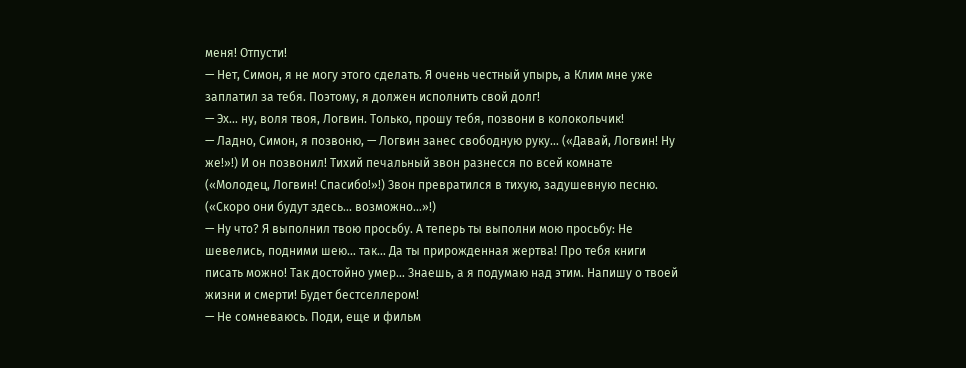меня! Отпусти!
— Нет, Симон, я не могу этого сделать. Я очень честный упырь, а Клим мне уже заплатил за тебя. Поэтому, я должен исполнить свой долг!
— Эх… ну, воля твоя, Логвин. Только, прошу тебя, позвони в колокольчик!
— Ладно, Симон, я позвоню, — Логвин занес свободную руку… («Давай, Логвин! Ну же!»!) И он позвонил! Тихий печальный звон разнесся по всей комнате («Молодец, Логвин! Спасибо!»!) Звон превратился в тихую, задушевную песню. («Скоро они будут здесь… возможно…»!)
— Ну что? Я выполнил твою просьбу. А теперь ты выполни мою просьбу: Не шевелись, подними шею… так… Да ты прирожденная жертва! Про тебя книги писать можно! Так достойно умер… Знаешь, а я подумаю над этим. Напишу о твоей жизни и смерти! Будет бестселлером!
— Не сомневаюсь. Поди, еще и фильм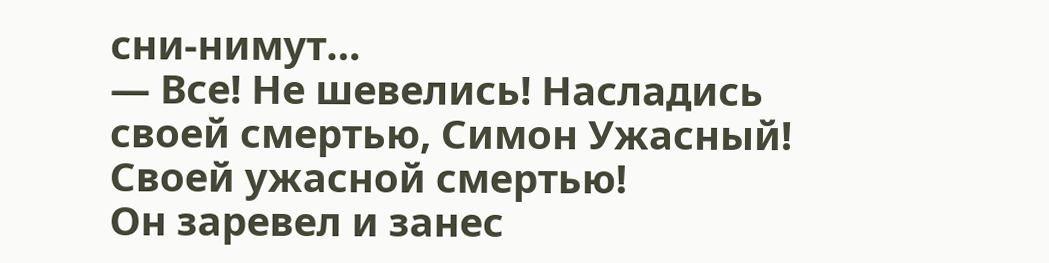сни-нимут…
— Все! Не шевелись! Насладись своей смертью, Симон Ужасный! Своей ужасной смертью!
Он заревел и занес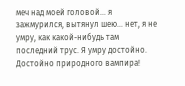меч над моей головой… я зажмурился, вытянул шею… нет, я не умру, как какой-нибудь там последний трус. Я умру достойно. Достойно природного вампира!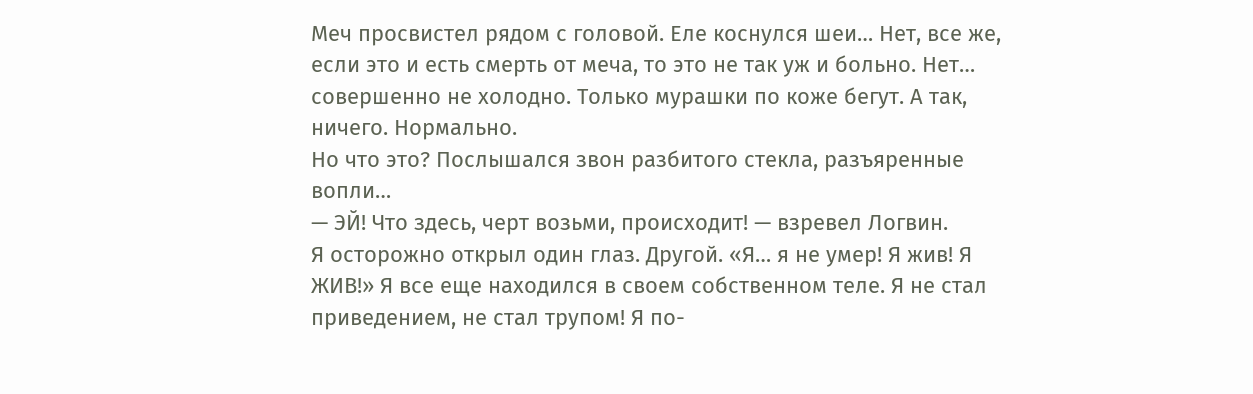Меч просвистел рядом с головой. Еле коснулся шеи… Нет, все же, если это и есть смерть от меча, то это не так уж и больно. Нет… совершенно не холодно. Только мурашки по коже бегут. А так, ничего. Нормально.
Но что это? Послышался звон разбитого стекла, разъяренные вопли…
— ЭЙ! Что здесь, черт возьми, происходит! — взревел Логвин.
Я осторожно открыл один глаз. Другой. «Я… я не умер! Я жив! Я ЖИВ!» Я все еще находился в своем собственном теле. Я не стал приведением, не стал трупом! Я по-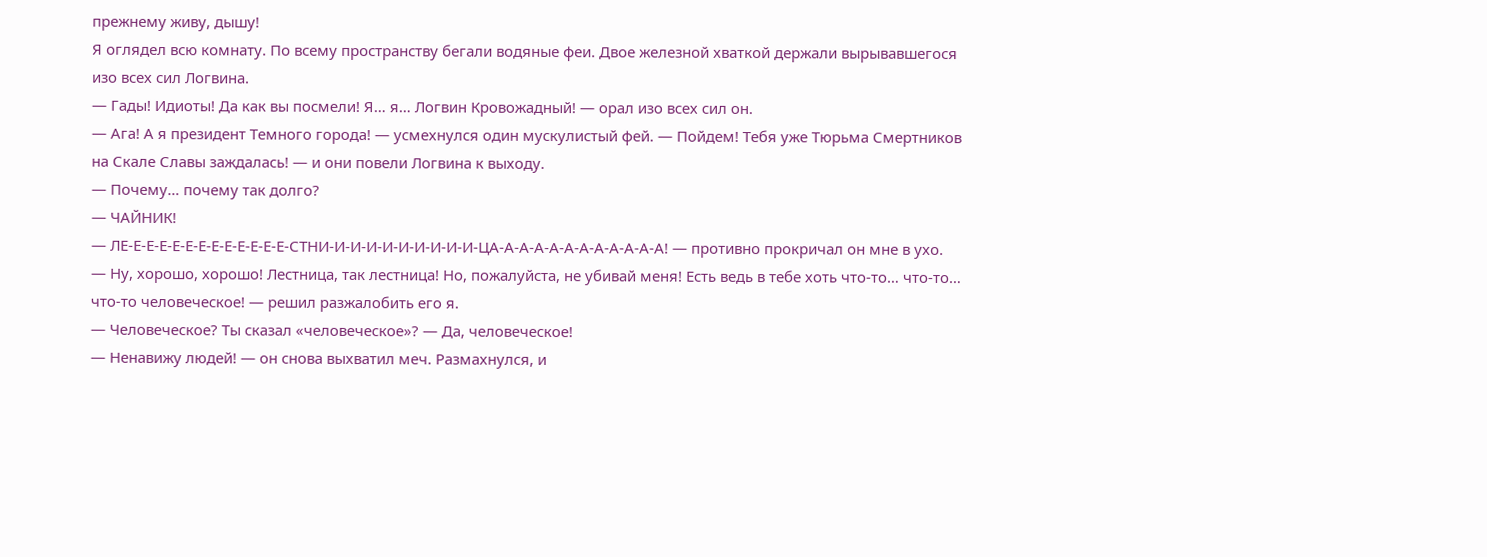прежнему живу, дышу!
Я оглядел всю комнату. По всему пространству бегали водяные феи. Двое железной хваткой держали вырывавшегося изо всех сил Логвина.
— Гады! Идиоты! Да как вы посмели! Я… я… Логвин Кровожадный! — орал изо всех сил он.
— Ага! А я президент Темного города! — усмехнулся один мускулистый фей. — Пойдем! Тебя уже Тюрьма Смертников на Скале Славы заждалась! — и они повели Логвина к выходу.
— Почему… почему так долго?
— ЧАЙНИК!
— ЛЕ-Е-Е-Е-Е-Е-Е-Е-Е-Е-Е-Е-Е-СТНИ-И-И-И-И-И-И-И-И-И-ЦА-А-А-А-А-А-А-А-А-А-А-А! — противно прокричал он мне в ухо.
— Ну, хорошо, хорошо! Лестница, так лестница! Но, пожалуйста, не убивай меня! Есть ведь в тебе хоть что-то… что-то… что-то человеческое! — решил разжалобить его я.
— Человеческое? Ты сказал «человеческое»? — Да, человеческое!
— Ненавижу людей! — он снова выхватил меч. Размахнулся, и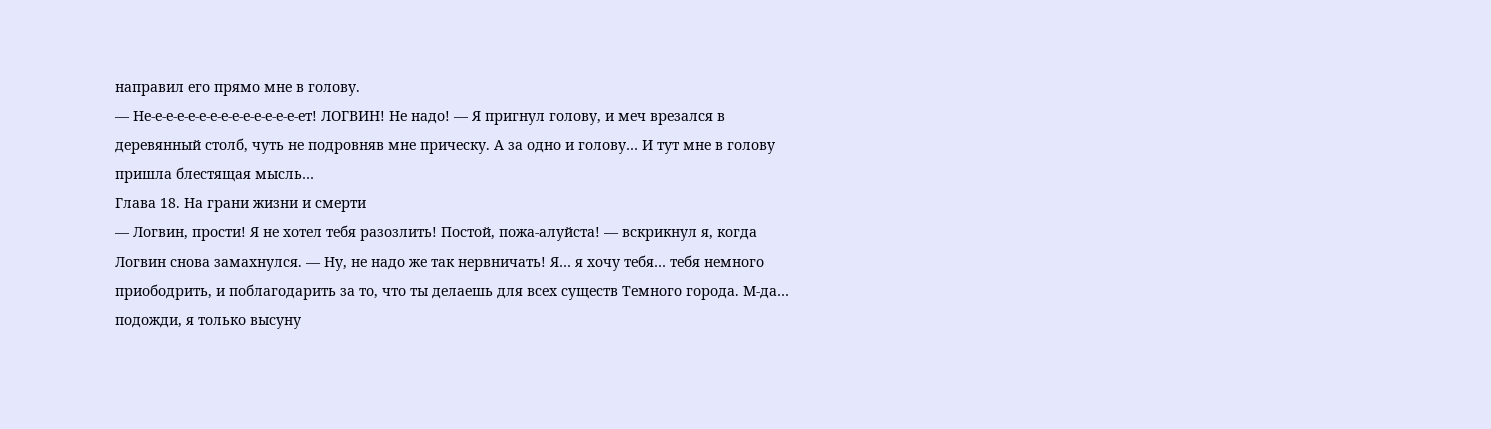направил его прямо мне в голову.
— Не-е-е-е-е-е-е-е-е-е-е-е-е-е-ет! ЛОГВИН! Не надо! — Я пригнул голову, и меч врезался в деревянный столб, чуть не подровняв мне прическу. А за одно и голову… И тут мне в голову пришла блестящая мысль…
Глава 18. На грани жизни и смерти
— Логвин, прости! Я не хотел тебя разозлить! Постой, пожа-алуйста! — вскрикнул я, когда Логвин снова замахнулся. — Ну, не надо же так нервничать! Я… я хочу тебя… тебя немного приободрить, и поблагодарить за то, что ты делаешь для всех существ Темного города. М-да… подожди, я только высуну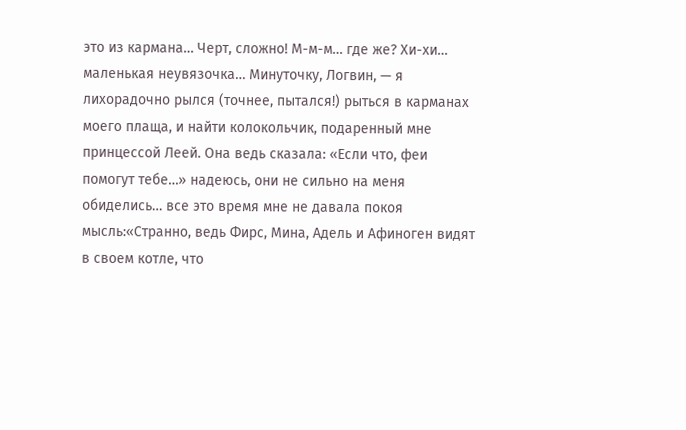это из кармана… Черт, сложно! М-м-м… где же? Хи-хи… маленькая неувязочка… Минуточку, Логвин, — я лихорадочно рылся (точнее, пытался!) рыться в карманах моего плаща, и найти колокольчик, подаренный мне принцессой Леей. Она ведь сказала: «Если что, феи помогут тебе…» надеюсь, они не сильно на меня обиделись… все это время мне не давала покоя мысль:«Странно, ведь Фирс, Мина, Адель и Афиноген видят в своем котле, что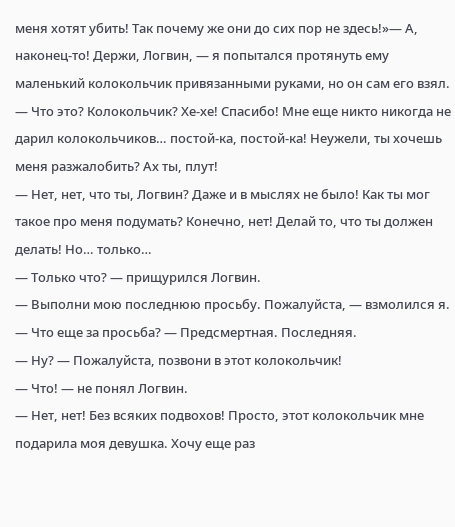меня хотят убить! Так почему же они до сих пор не здесь!»— А, наконец-то! Держи, Логвин, — я попытался протянуть ему маленький колокольчик привязанными руками, но он сам его взял.
— Что это? Колокольчик? Хе-хе! Спасибо! Мне еще никто никогда не дарил колокольчиков… постой-ка, постой-ка! Неужели, ты хочешь меня разжалобить? Ах ты, плут!
— Нет, нет, что ты, Логвин? Даже и в мыслях не было! Как ты мог такое про меня подумать? Конечно, нет! Делай то, что ты должен делать! Но… только…
— Только что? — прищурился Логвин.
— Выполни мою последнюю просьбу. Пожалуйста, — взмолился я.
— Что еще за просьба? — Предсмертная. Последняя.
— Ну? — Пожалуйста, позвони в этот колокольчик!
— Что! — не понял Логвин.
— Нет, нет! Без всяких подвохов! Просто, этот колокольчик мне подарила моя девушка. Хочу еще раз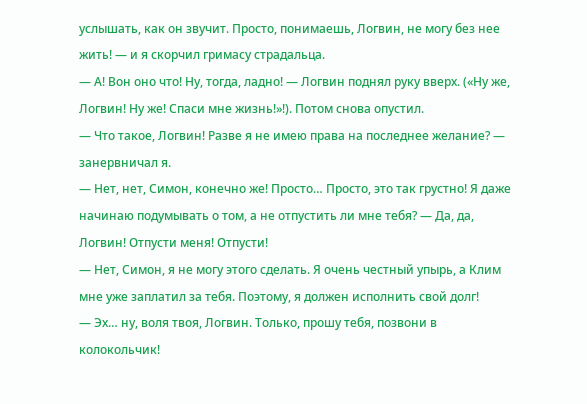услышать, как он звучит. Просто, понимаешь, Логвин, не могу без нее жить! — и я скорчил гримасу страдальца.
— А! Вон оно что! Ну, тогда, ладно! — Логвин поднял руку вверх. («Ну же, Логвин! Ну же! Спаси мне жизнь!»!). Потом снова опустил.
— Что такое, Логвин! Разве я не имею права на последнее желание? — занервничал я.
— Нет, нет, Симон, конечно же! Просто… Просто, это так грустно! Я даже начинаю подумывать о том, а не отпустить ли мне тебя? — Да, да, Логвин! Отпусти меня! Отпусти!
— Нет, Симон, я не могу этого сделать. Я очень честный упырь, а Клим мне уже заплатил за тебя. Поэтому, я должен исполнить свой долг!
— Эх… ну, воля твоя, Логвин. Только, прошу тебя, позвони в колокольчик!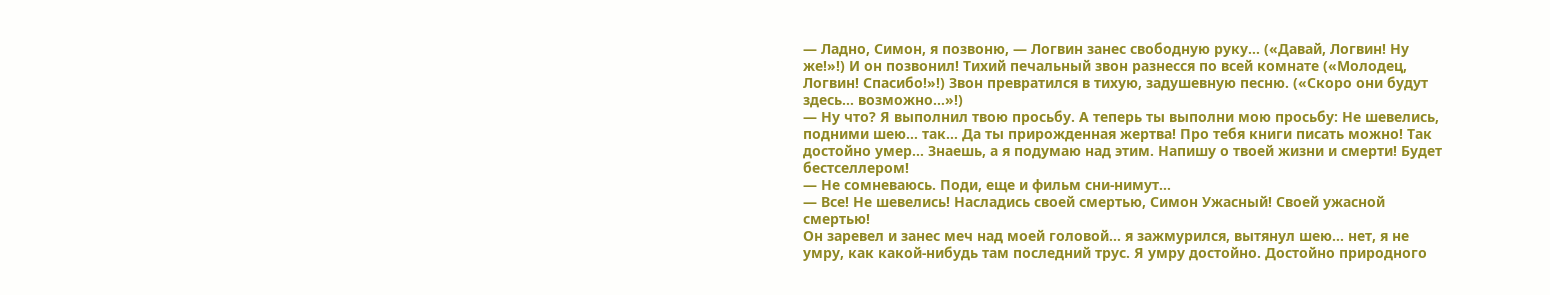— Ладно, Симон, я позвоню, — Логвин занес свободную руку… («Давай, Логвин! Ну же!»!) И он позвонил! Тихий печальный звон разнесся по всей комнате («Молодец, Логвин! Спасибо!»!) Звон превратился в тихую, задушевную песню. («Скоро они будут здесь… возможно…»!)
— Ну что? Я выполнил твою просьбу. А теперь ты выполни мою просьбу: Не шевелись, подними шею… так… Да ты прирожденная жертва! Про тебя книги писать можно! Так достойно умер… Знаешь, а я подумаю над этим. Напишу о твоей жизни и смерти! Будет бестселлером!
— Не сомневаюсь. Поди, еще и фильм сни-нимут…
— Все! Не шевелись! Насладись своей смертью, Симон Ужасный! Своей ужасной смертью!
Он заревел и занес меч над моей головой… я зажмурился, вытянул шею… нет, я не умру, как какой-нибудь там последний трус. Я умру достойно. Достойно природного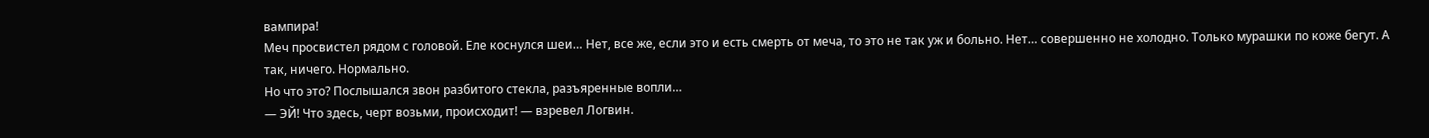вампира!
Меч просвистел рядом с головой. Еле коснулся шеи… Нет, все же, если это и есть смерть от меча, то это не так уж и больно. Нет… совершенно не холодно. Только мурашки по коже бегут. А так, ничего. Нормально.
Но что это? Послышался звон разбитого стекла, разъяренные вопли…
— ЭЙ! Что здесь, черт возьми, происходит! — взревел Логвин.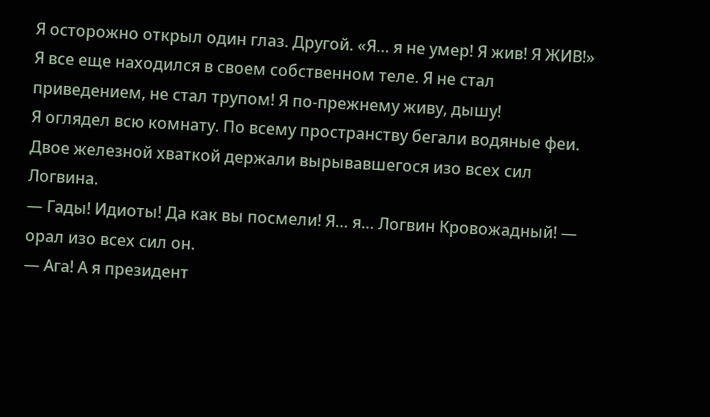Я осторожно открыл один глаз. Другой. «Я… я не умер! Я жив! Я ЖИВ!» Я все еще находился в своем собственном теле. Я не стал приведением, не стал трупом! Я по-прежнему живу, дышу!
Я оглядел всю комнату. По всему пространству бегали водяные феи. Двое железной хваткой держали вырывавшегося изо всех сил Логвина.
— Гады! Идиоты! Да как вы посмели! Я… я… Логвин Кровожадный! — орал изо всех сил он.
— Ага! А я президент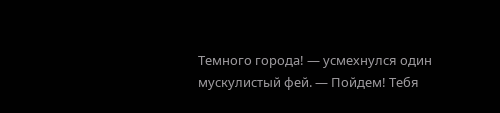Темного города! — усмехнулся один мускулистый фей. — Пойдем! Тебя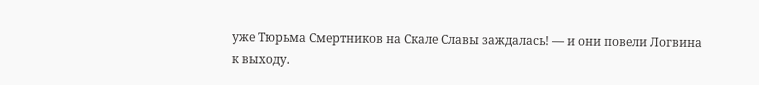уже Тюрьма Смертников на Скале Славы заждалась! — и они повели Логвина к выходу.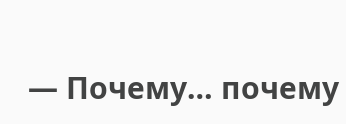— Почему… почему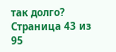так долго?
Страница 43 из 95